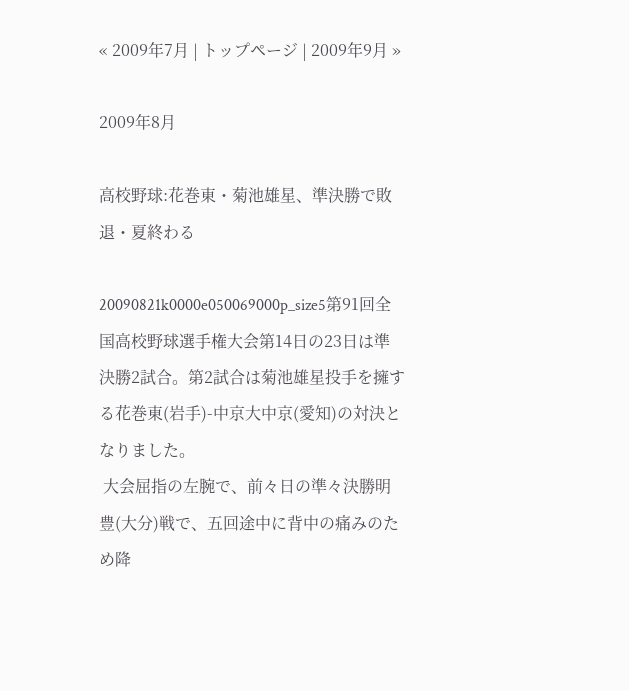« 2009年7月 | トップページ | 2009年9月 »

2009年8月

高校野球:花巻東・菊池雄星、準決勝で敗退・夏終わる

20090821k0000e050069000p_size5第91回全国高校野球選手権大会第14日の23日は準決勝2試合。第2試合は菊池雄星投手を擁する花巻東(岩手)-中京大中京(愛知)の対決となりました。
 大会屈指の左腕で、前々日の準々決勝明豊(大分)戦で、五回途中に背中の痛みのため降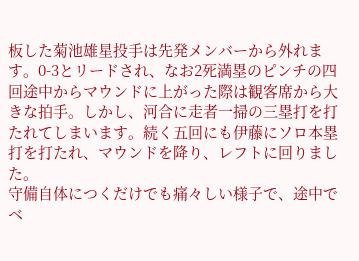板した菊池雄星投手は先発メンバーから外れます。0-3とリードされ、なお2死満塁のピンチの四回途中からマウンドに上がった際は観客席から大きな拍手。しかし、河合に走者一掃の三塁打を打たれてしまいます。続く五回にも伊藤にソロ本塁打を打たれ、マウンドを降り、レフトに回りました。
守備自体につくだけでも痛々しい様子で、途中でベ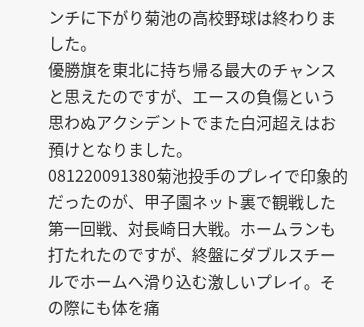ンチに下がり菊池の高校野球は終わりました。
優勝旗を東北に持ち帰る最大のチャンスと思えたのですが、エースの負傷という思わぬアクシデントでまた白河超えはお預けとなりました。
081220091380菊池投手のプレイで印象的だったのが、甲子園ネット裏で観戦した第一回戦、対長崎日大戦。ホームランも打たれたのですが、終盤にダブルスチールでホームへ滑り込む激しいプレイ。その際にも体を痛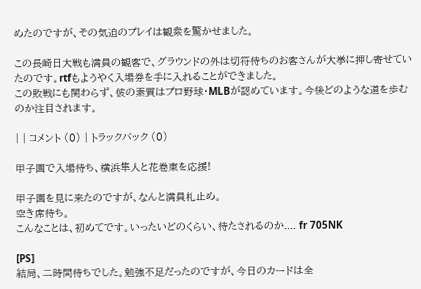めたのですが、その気迫のプレイは観衆を驚かせました。

この長崎日大戦も満員の観客で、グラウンドの外は切符待ちのお客さんが大挙に押し寄せていたのです。rtfもようやく入場券を手に入れることができました。
この敗戦にも関わらず、彼の素質はプロ野球・MLBが認めています。今後どのような道を歩むのか注目されます。

| | コメント (0) | トラックバック (0)

甲子園で入場待ち、横浜隼人と花巻東を応援!

甲子園を見に来たのですが、なんと満員札止め。
空き席待ち。
こんなことは、初めてです。いったいどのくらい、待たされるのか.... fr 705NK

[PS]
結局、二時間待ちでした。勉強不足だったのですが、今日のカードは全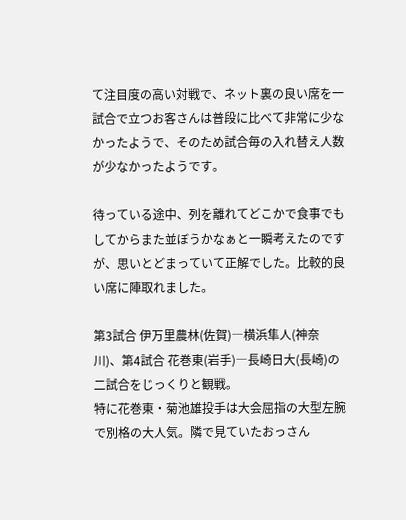て注目度の高い対戦で、ネット裏の良い席を一試合で立つお客さんは普段に比べて非常に少なかったようで、そのため試合毎の入れ替え人数が少なかったようです。

待っている途中、列を離れてどこかで食事でもしてからまた並ぼうかなぁと一瞬考えたのですが、思いとどまっていて正解でした。比較的良い席に陣取れました。

第3試合 伊万里農林(佐賀)―横浜隼人(神奈川)、第4試合 花巻東(岩手)―長崎日大(長崎)の二試合をじっくりと観戦。
特に花巻東・菊池雄投手は大会屈指の大型左腕で別格の大人気。隣で見ていたおっさん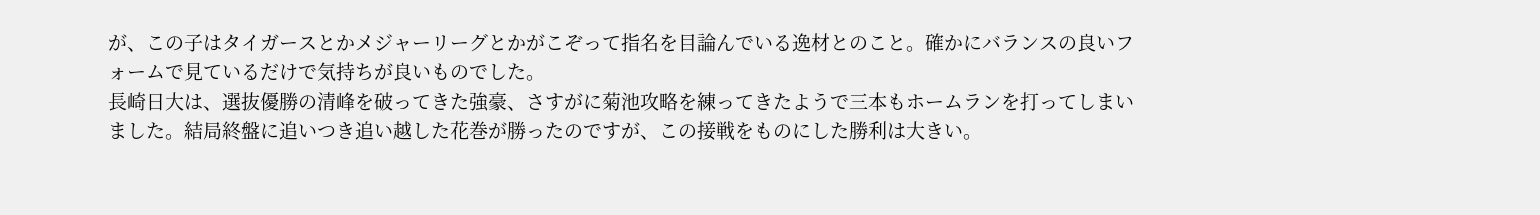が、この子はタイガースとかメジャーリーグとかがこぞって指名を目論んでいる逸材とのこと。確かにバランスの良いフォームで見ているだけで気持ちが良いものでした。
長崎日大は、選抜優勝の清峰を破ってきた強豪、さすがに菊池攻略を練ってきたようで三本もホームランを打ってしまいました。結局終盤に追いつき追い越した花巻が勝ったのですが、この接戦をものにした勝利は大きい。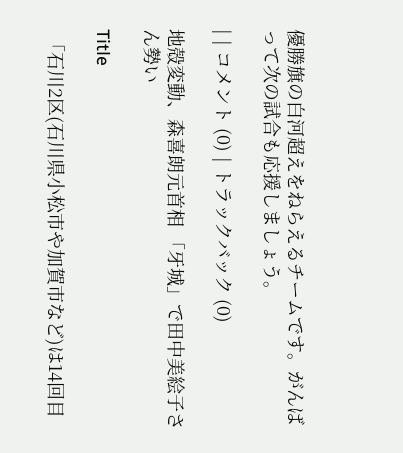優勝旗の白河超えをねらえるチームです。がんばって次の試合も応援しましょう。

| | コメント (0) | トラックバック (0)

地殻変動、森喜朗元首相 「牙城」で田中美絵子さん勢い

Title

 「石川2区(石川県小松市や加賀市など)は14回目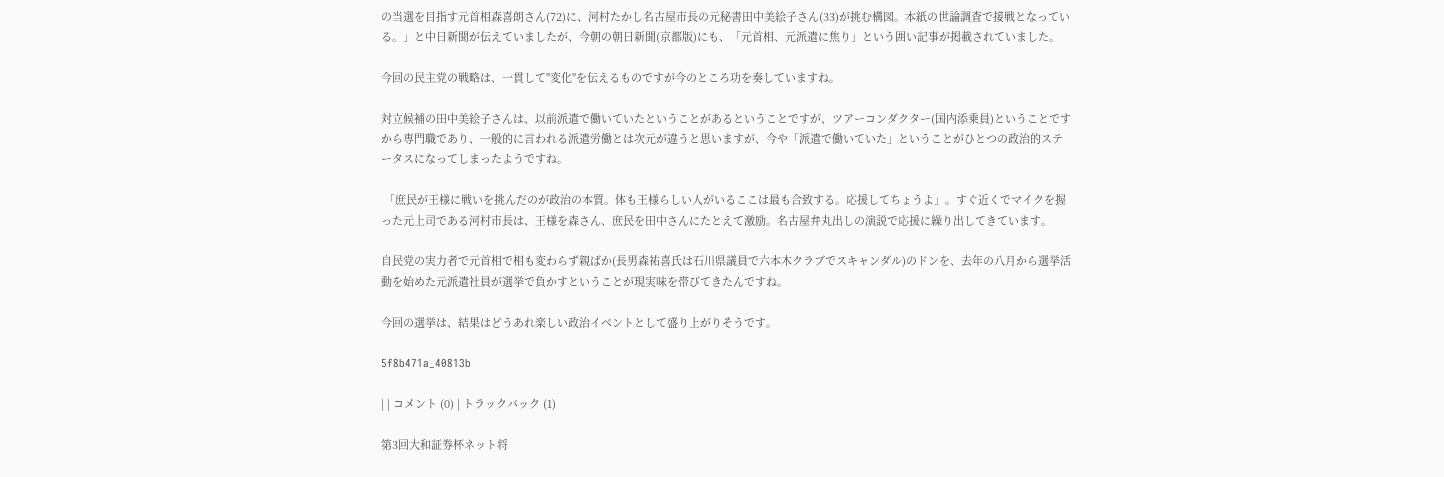の当選を目指す元首相森喜朗さん(72)に、河村たかし名古屋市長の元秘書田中美絵子さん(33)が挑む構図。本紙の世論調査で接戦となっている。」と中日新聞が伝えていましたが、今朝の朝日新聞(京都版)にも、「元首相、元派遣に焦り」という囲い記事が掲載されていました。

今回の民主党の戦略は、一貫して"変化"を伝えるものですが今のところ功を奏していますね。

対立候補の田中美絵子さんは、以前派遣で働いていたということがあるということですが、ツアーコンダクター(国内添乗員)ということですから専門職であり、一般的に言われる派遣労働とは次元が違うと思いますが、今や「派遣で働いていた」ということがひとつの政治的ステータスになってしまったようですね。

 「庶民が王様に戦いを挑んだのが政治の本質。体も王様らしい人がいるここは最も合致する。応援してちょうよ」。すぐ近くでマイクを握った元上司である河村市長は、王様を森さん、庶民を田中さんにたとえて激励。名古屋弁丸出しの演説で応援に繰り出してきています。

自民党の実力者で元首相で相も変わらず親ばか(長男森祐喜氏は石川県議員で六本木クラブでスキャンダル)のドンを、去年の八月から選挙活動を始めた元派遣社員が選挙で負かすということが現実味を帯びてきたんですね。

今回の選挙は、結果はどうあれ楽しい政治イベントとして盛り上がりそうです。

5f8b471a_40813b

| | コメント (0) | トラックバック (1)

第3回大和証券杯ネット将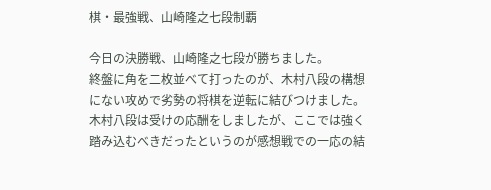棋・最強戦、山崎隆之七段制覇

今日の決勝戦、山崎隆之七段が勝ちました。
終盤に角を二枚並べて打ったのが、木村八段の構想にない攻めで劣勢の将棋を逆転に結びつけました。木村八段は受けの応酬をしましたが、ここでは強く踏み込むべきだったというのが感想戦での一応の結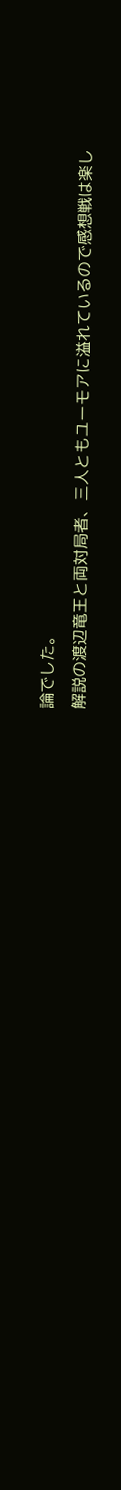論でした。
解説の渡辺竜王と両対局者、三人ともユーモアに溢れているので感想戦は楽し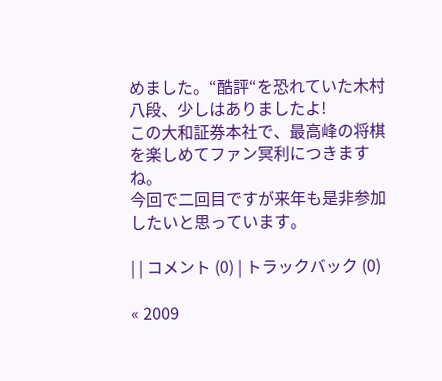めました。“酷評“を恐れていた木村八段、少しはありましたよ!
この大和証券本社で、最高峰の将棋を楽しめてファン冥利につきますね。
今回で二回目ですが来年も是非参加したいと思っています。

| | コメント (0) | トラックバック (0)

« 2009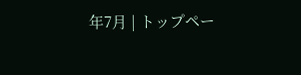年7月 | トップペー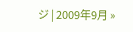ジ | 2009年9月 »